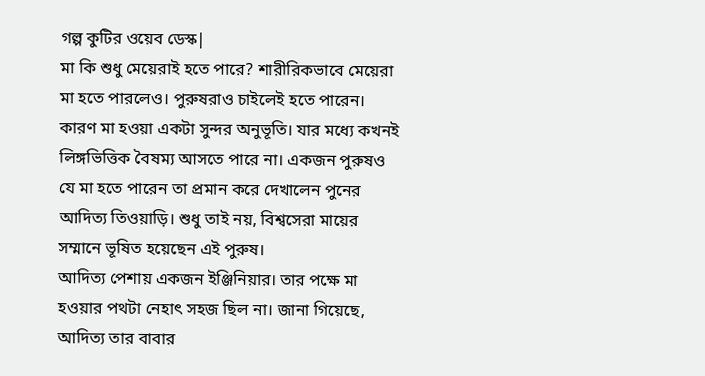গল্প কুটির ওয়েব ডেস্ক|
মা কি শুধু মেয়েরাই হতে পারে? শারীরিকভাবে মেয়েরা মা হতে পারলেও। পুরুষরাও চাইলেই হতে পারেন। কারণ মা হওয়া একটা সুন্দর অনুভূতি। যার মধ্যে কখনই লিঙ্গভিত্তিক বৈষম্য আসতে পারে না। একজন পুরুষও যে মা হতে পারেন তা প্রমান করে দেখালেন পুনের আদিত্য তিওয়াড়ি। শুধু তাই নয়, বিশ্বসেরা মায়ের সম্মানে ভূষিত হয়েছেন এই পুরুষ।
আদিত্য পেশায় একজন ইঞ্জিনিয়ার। তার পক্ষে মা হওয়ার পথটা নেহাৎ সহজ ছিল না। জানা গিয়েছে, আদিত্য তার বাবার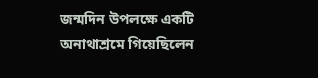জন্মদিন উপলক্ষে একটি অনাথাশ্রমে গিয়েছিলেন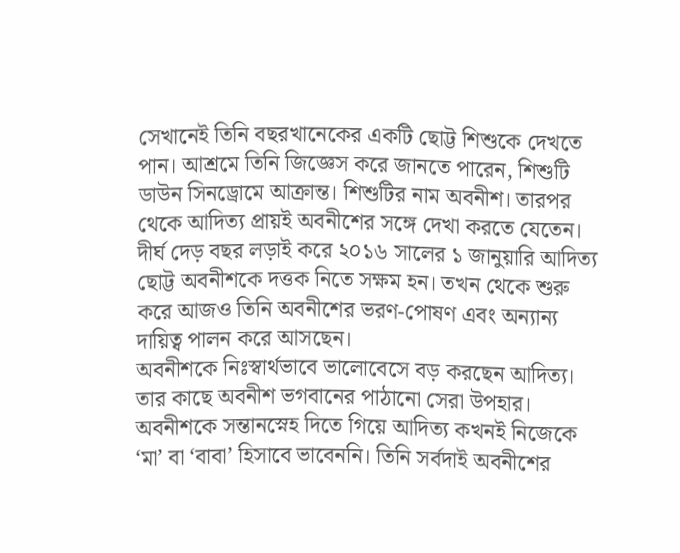সেখানেই তিনি বছরখানেকের একটি ছোট্ট শিশুকে দেখতে পান। আশ্রমে তিনি জিজ্ঞেস করে জানতে পারেন, শিশুটি ডাউন সিনড্রোমে আক্রান্ত। শিশুটির নাম অবনীশ। তারপর থেকে আদিত্য প্রায়ই অবনীশের সঙ্গে দেখা করতে যেতেন। দীর্ঘ দেড় বছর লড়াই করে ২০১৬ সালের ১ জানুয়ারি আদিত্য ছোট্ট অবনীশকে দত্তক নিতে সক্ষম হন। তখন থেকে শুরু করে আজও তিনি অবনীশের ভরণ-পোষণ এবং অন্যান্য দায়িত্ব পালন করে আসছেন।
অবনীশকে নিঃস্বার্থভাবে ভালোবেসে বড় করছেন আদিত্য। তার কাছে অবনীশ ভগবানের পাঠানো সেরা উপহার। অবনীশকে সন্তানস্নেহ দিতে গিয়ে আদিত্য কখনই নিজেকে ‘মা’ বা ‘বাবা’ হিসাবে ভাবেননি। তিনি সর্বদাই অবনীশের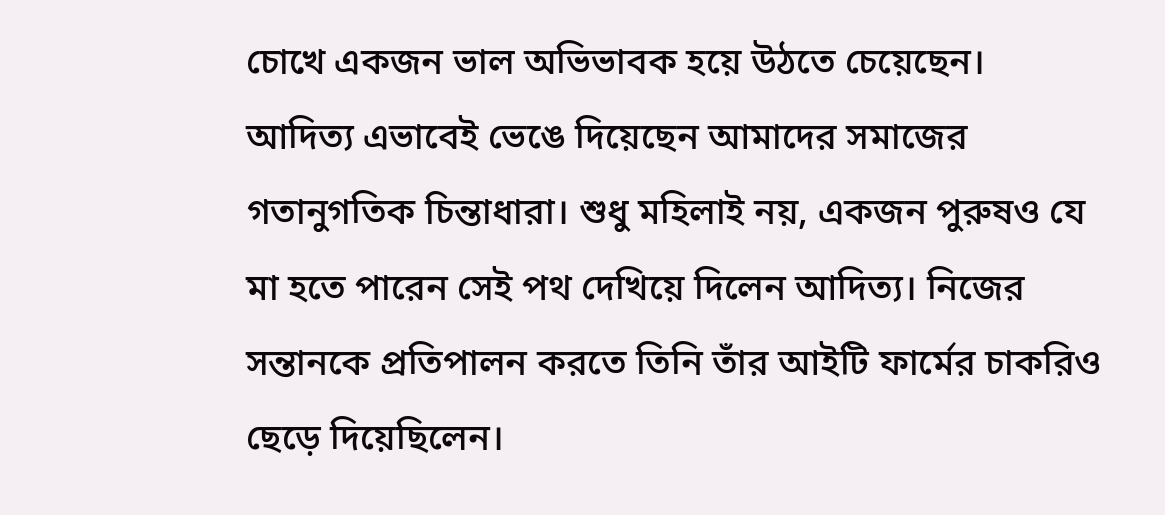চোখে একজন ভাল অভিভাবক হয়ে উঠতে চেয়েছেন।
আদিত্য এভাবেই ভেঙে দিয়েছেন আমাদের সমাজের গতানুগতিক চিন্তাধারা। শুধু মহিলাই নয়, একজন পুরুষও যে মা হতে পারেন সেই পথ দেখিয়ে দিলেন আদিত্য। নিজের সন্তানকে প্রতিপালন করতে তিনি তাঁর আইটি ফার্মের চাকরিও ছেড়ে দিয়েছিলেন।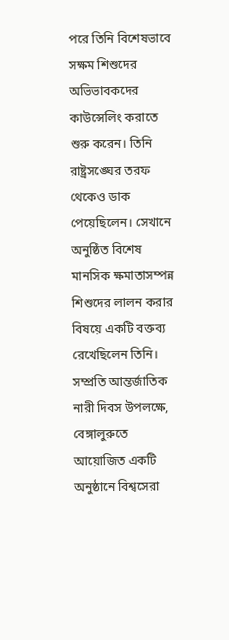পরে তিনি বিশেষভাবে সক্ষম শিশুদের অভিভাবকদের কাউন্সেলিং করাতে শুরু করেন। তিনি রাষ্ট্রসঙ্ঘের তরফ থেকেও ডাক পেয়েছিলেন। সেখানে অনুষ্ঠিত বিশেষ মানসিক ক্ষমাতাসম্পন্ন শিশুদের লালন করার বিষয়ে একটি বক্তব্য রেখেছিলেন তিনি।
সম্প্রতি আন্তর্জাতিক নারী দিবস উপলক্ষে, বেঙ্গালুরুতে আয়োজিত একটি অনুষ্ঠানে বিশ্বসেরা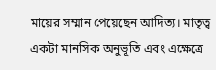মায়ের সম্মান পেয়েছেন আদিত্য। মাতৃত্ব একটা মানসিক অনুভূতি এবং এক্ষেত্রে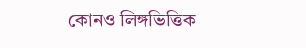কোনও লিঙ্গভিত্তিক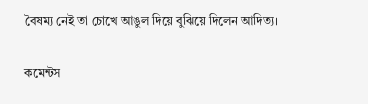বৈষম্য নেই তা চোখে আঙুল দিয়ে বুঝিয়ে দিলেন আদিত্য।

কমেন্টস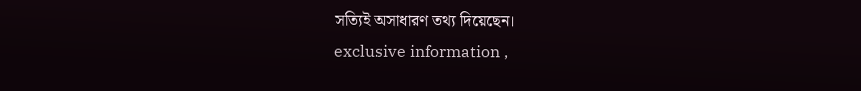সত্যিই অসাধারণ তথ্য দিয়েছেন।
exclusive information ,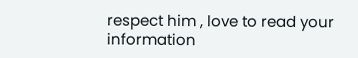respect him , love to read your information